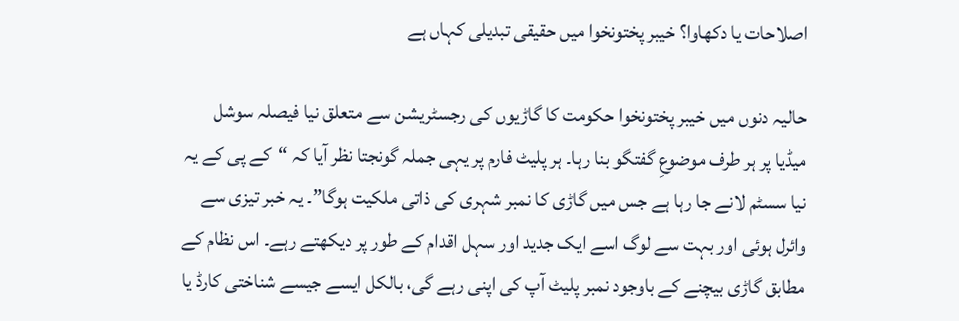اصلاحات یا دکھاوا؟ خیبر پختونخوا میں حقیقی تبدیلی کہاں ہے

حالیہ دنوں میں خیبر پختونخوا حکومت کا گاڑیوں کی رجسٹریشن سے متعلق نیا فیصلہ سوشل میڈیا پر ہر طرف موضوعِ گفتگو بنا رہا۔ ہر پلیٹ فارم پر یہی جملہ گونجتا نظر آیا کہ “کے پی کے یہ نیا سسٹم لانے جا رہا ہے جس میں گاڑی کا نمبر شہری کی ذاتی ملکیت ہوگا”۔ یہ خبر تیزی سے وائرل ہوئی اور بہت سے لوگ اسے ایک جدید اور سہل اقدام کے طور پر دیکھتے رہے۔ اس نظام کے مطابق گاڑی بیچنے کے باوجود نمبر پلیٹ آپ کی اپنی رہے گی، بالکل ایسے جیسے شناختی کارڈ یا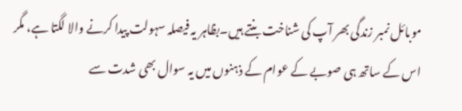موبائل نمبر زندگی بھر آپ کی شناخت بنتے ہیں۔بظاہر یہ فیصلہ سہولت پیدا کرنے والا لگتا ہے، مگر اس کے ساتھ ہی صوبے کے عوام کے ذہنوں میں یہ سوال بھی شدت سے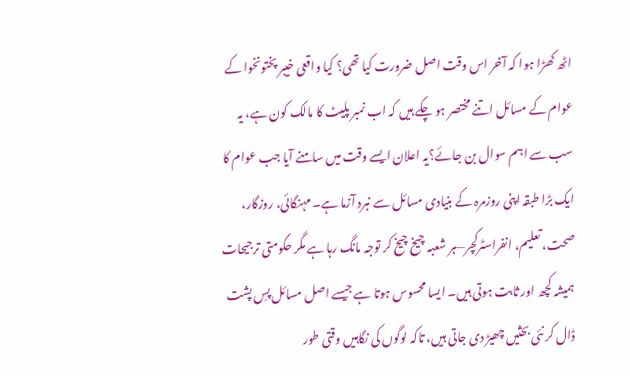اٹھ کھڑا ہوا کہ آخر اس وقت اصل ضرورت کیا تھی؟ کیا واقعی خیبر پختونخوا کے عوام کے مسائل اتنے مختصر ہو چکے ہیں کہ اب نمبر پلیٹ کا مالک کون ہے، یہ سب سے اہم سوال بن جائے؟یہ اعلان ایسے وقت میں سامنے آیا جب عوام کا ایک بڑا طبقہ اپنی روزمرہ کے بنیادی مسائل سے نبرد آزما ہے۔ مہنگائی، روزگار، صحت، تعلیم، انفراسٹرکچر—ہر شعبہ چیخ چیخ کر توجہ مانگ رہا ہے مگر حکومتی ترجیحات ہمیشہ کچھ اور ثابت ہوتی ہیں۔ ایسا محسوس ہوتا ہے جیسے اصل مسائل پسِ پشت ڈال کر نئی بحثیں چھیڑ دی جاتی ہیں، تاکہ لوگوں کی نگاہیں وقتی طور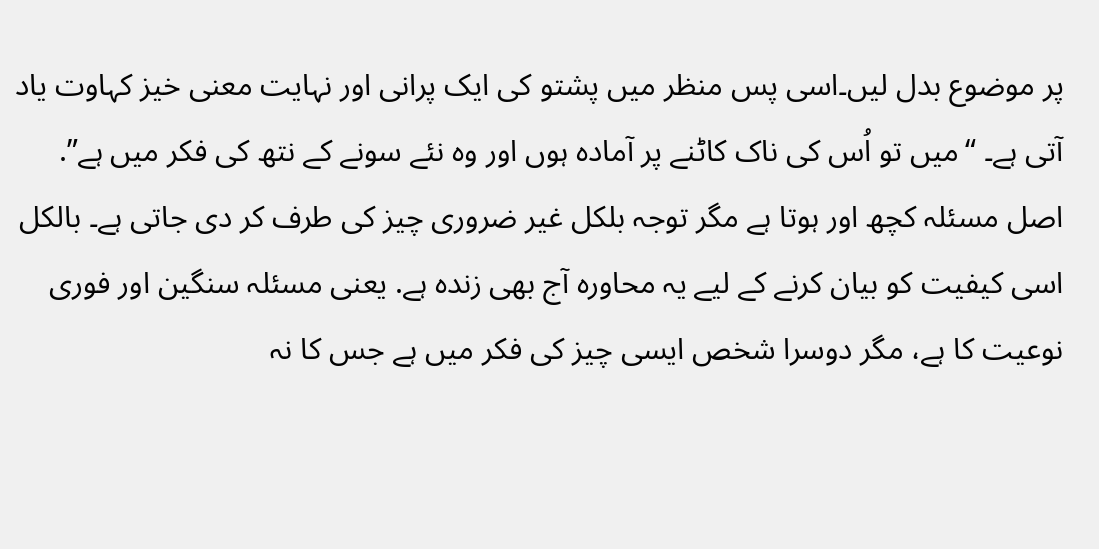پر موضوع بدل لیں۔اسی پس منظر میں پشتو کی ایک پرانی اور نہایت معنی خیز کہاوت یاد آتی ہے۔ “میں تو اُس کی ناک کاٹنے پر آمادہ ہوں اور وہ نئے سونے کے نتھ کی فکر میں ہے”. اصل مسئلہ کچھ اور ہوتا ہے مگر توجہ بلکل غیر ضروری چیز کی طرف کر دی جاتی ہے۔ بالکل اسی کیفیت کو بیان کرنے کے لیے یہ محاورہ آج بھی زندہ ہے. یعنی مسئلہ سنگین اور فوری نوعیت کا ہے، مگر دوسرا شخص ایسی چیز کی فکر میں ہے جس کا نہ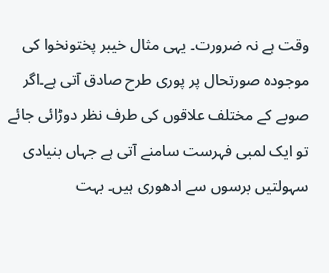وقت ہے نہ ضرورت۔ یہی مثال خیبر پختونخوا کی موجودہ صورتحال پر پوری طرح صادق آتی ہے۔اگر صوبے کے مختلف علاقوں کی طرف نظر دوڑائی جائے تو ایک لمبی فہرست سامنے آتی ہے جہاں بنیادی سہولتیں برسوں سے ادھوری ہیں۔ بہت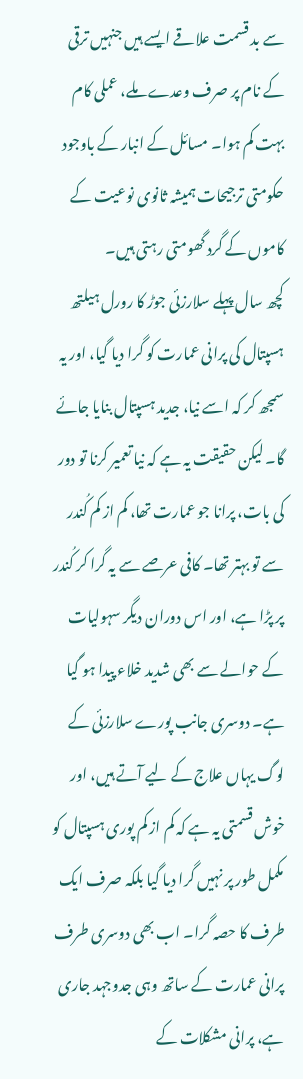سے بد قسمت علاقے ایسے ہیں جنہیں ترقی کے نام پر صرف وعدے ملے، عملی کام بہت کم ہوا۔ مسائل کے انبار کے باوجود حکومتی ترجیحات ہمیشہ ثانوی نوعیت کے کاموں کے گرد گھومتی رہتی ہیں۔
کچھ سال پہلے سلارزئی جوڑ کا رورل ہیلتھ ہسپتال کی پرانی عمارت کو گرا دیا گیا، اور یہ سمجھ کر کہ اسے نیا، جدید ہسپتال بنایا جائے گا۔ لیکن حقیقت یہ ہے کہ نیا تعمیر کرنا تو دور کی بات، پرانا جو عمارت تھا، کم از کم کُندر سے تو بہتر تھا۔ کافی عرصے سے یہ گرا کر کُندر پر پڑا ہے، اور اس دوران دیگر سہولیات کے حوالے سے بھی شدید خلاء پیدا ہو گیا ہے۔ دوسری جانب پورے سلارزئی کے لوگ یہاں علاج کے لیے آتے ہیں، اور خوش قسمتی یہ ہے کہ کم از کم پوری ہسپتال کو مکمل طور پر نہیں گرا دیا گیا بلکہ صرف ایک طرف کا حصہ گرا۔ اب بھی دوسری طرف پرانی عمارت کے ساتھ وہی جدوجہد جاری ہے، پرانی مشکلات کے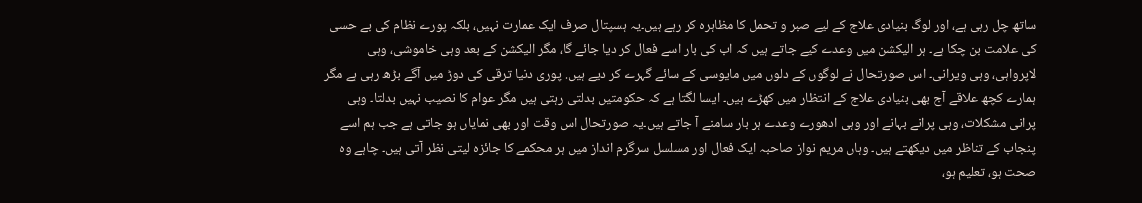ساتھ چل رہی ہے، اور لوگ بنیادی علاج کے لیے صبر و تحمل کا مظاہرہ کر رہے ہیں۔یہ ہسپتال صرف ایک عمارت نہیں، بلکہ پورے نظام کی بے حسی کی علامت بن چکا ہے۔ ہر الیکشن میں وعدے کیے جاتے ہیں کہ اب کی بار اسے فعال کر دیا جائے گا، مگر الیکشن کے بعد وہی خاموشی، وہی لاپرواہی، وہی ویرانی۔ اس صورتحال نے لوگوں کے دلوں میں مایوسی کے سائے گہرے کر دیے ہیں. پوری دنیا ترقی کی دوڑ میں آگے بڑھ رہی ہے مگر ہمارے کچھ علاقے آج بھی بنیادی علاج کے انتظار میں کھڑے ہیں۔ ایسا لگتا ہے کہ حکومتیں بدلتی رہتی ہیں مگر عوام کا نصیب نہیں بدلتا۔ وہی پرانی مشکلات، وہی پرانے بہانے اور وہی ادھورے وعدے ہر بار سامنے آ جاتے ہیں۔یہ صورتحال اس وقت اور بھی نمایاں ہو جاتی ہے جب ہم اسے پنجاب کے تناظر میں دیکھتے ہیں۔ وہاں مریم نواز صاحبہ ایک فعال اور مسلسل سرگرم انداز میں ہر محکمے کا جائزہ لیتی نظر آتی ہیں۔ چاہے وہ صحت ہو، تعلیم ہو،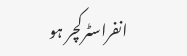انفراسٹرکچر ہو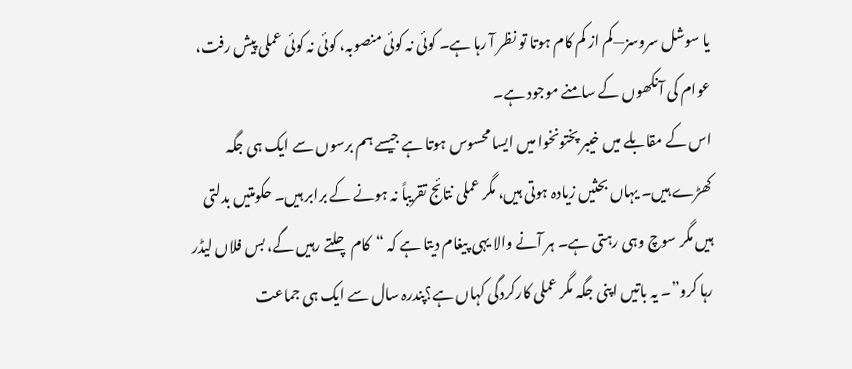یا سوشل سروسز—کم از کم کام ہوتا تو نظر آ رہا ہے۔ کوئی نہ کوئی منصوبہ، کوئی نہ کوئی عملی پیش رفت، عوام کی آنکھوں کے سامنے موجود ہے۔
اس کے مقابلے میں خیبر پختونخوا میں ایسا محسوس ہوتا ہے جیسے ہم برسوں سے ایک ہی جگہ کھڑے ہیں۔ یہاں بحثیں زیادہ ہوتی ہیں، مگر عملی نتائج تقریباً نہ ہونے کے برابر ہیں۔ حکومتیں بدلتی ہیں مگر سوچ وہی رہتی ہے۔ ہر آنے والا یہی پیغام دیتا ہے کہ “کام چلتے رہیں گے، بس فلاں لیڈر رہا کرو”۔ یہ باتیں اپنی جگہ مگر عملی کارکردگی کہاں ہے؟پندرہ سال سے ایک ہی جماعت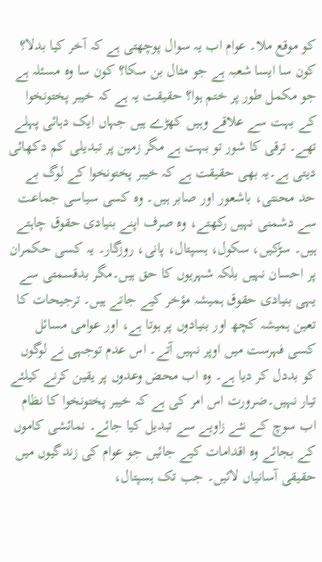کو موقع ملا۔ عوام اب یہ سوال پوچھتی ہے کہ آخر کیا بدلا؟ کون سا ایسا شعبہ ہے جو مثال بن سکا؟ کون سا وہ مسئلہ ہے جو مکمل طور پر ختم ہوا؟ حقیقت یہ ہے کہ خیبر پختونخوا کے بہت سے علاقے وہیں کھڑے ہیں جہاں ایک دہائی پہلے تھے۔ ترقی کا شور تو بہت ہے مگر زمین پر تبدیلی کم دکھائی دیتی ہے۔یہ بھی حقیقت ہے کہ خیبر پختونخوا کے لوگ بے حد محنتی، باشعور اور صابر ہیں۔ وہ کسی سیاسی جماعت سے دشمنی نہیں رکھتے، وہ صرف اپنے بنیادی حقوق چاہتے ہیں۔ سڑکیں، سکول، ہسپتال، پانی، روزگار۔ یہ کسی حکمران پر احسان نہیں بلکہ شہریوں کا حق ہیں۔مگر بدقسمتی سے یہی بنیادی حقوق ہمیشہ مؤخر کیے جاتے ہیں۔ ترجیحات کا تعین ہمیشہ کچھ اور بنیادوں پر ہوتا ہے، اور عوامی مسائل کسی فہرست میں اوپر نہیں آتے۔ اس عدم توجہی نے لوگوں کو بددل کر دیا ہے۔ وہ اب محض وعدوں پر یقین کرنے کیلئے تیار نہیں۔ضرورت اس امر کی ہے کہ خیبر پختونخوا کا نظام اب سوچ کے نئے زاویے سے تبدیل کیا جائے۔ نمائشی کاموں کے بجائے وہ اقدامات کیے جائیں جو عوام کی زندگیوں میں حقیقی آسانیاں لائیں۔ جب تک ہسپتال،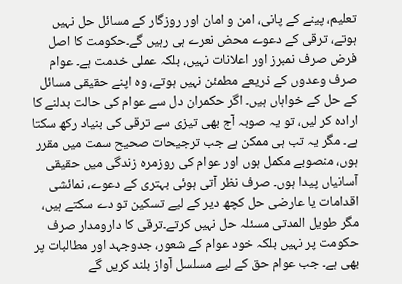تعلیم، پینے کے پانی، امن و امان اور روزگار کے مسائل حل نہیں ہوتے، ترقی کے دعوے محض نعرے ہی رہیں گے۔حکومت کا اصل فرض صرف نمبرز اور اعلانات نہیں، بلکہ عملی خدمت ہے۔ عوام صرف وعدوں کے ذریعے مطمئن نہیں ہوتے، وہ اپنے حقیقی مسائل کے حل کے خواہاں ہیں۔ اگر حکمران دل سے عوام کی حالت بدلنے کا ارادہ کر لیں، تو یہ صوبہ آج بھی تیزی سے ترقی کی بنیاد رکھ سکتا ہے۔ مگر یہ تب ہی ممکن ہے جب ترجیحات صحیح سمت میں مقرر ہوں، منصوبے مکمل ہوں اور عوام کی روزمرہ زندگی میں حقیقی آسانیاں پیدا ہوں۔ صرف نظر آتی ہوئی بہتری کے دعوے، نمائشی اقدامات یا عارضی حل کچھ دیر کے لیے تسکین تو دے سکتے ہیں، مگر طویل المدتی مسئلہ حل نہیں کرتے۔ترقی کا دارومدار صرف حکومت پر نہیں بلکہ خود عوام کے شعور، جدوجہد اور مطالبات پر بھی ہے۔ جب عوام حق کے لیے مسلسل آواز بلند کریں گے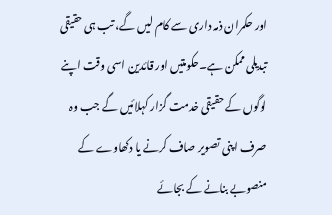اور حکمران ذمہ داری سے کام لیں گے، تب ہی حقیقی تبدیلی ممکن ہے۔حکومتیں اور قائدین اسی وقت اپنے لوگوں کے حقیقی خدمت گزار کہلائیں گے جب وہ صرف اپنی تصویر صاف کرنے یا دکھاوے کے منصوبے بنانے کے بجائے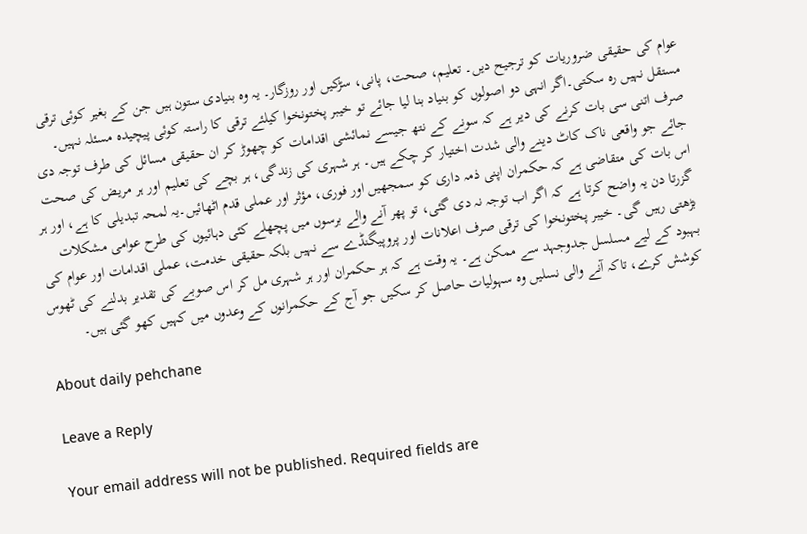عوام کی حقیقی ضروریات کو ترجیح دیں۔ تعلیم، صحت، پانی، سڑکیں اور روزگار۔ یہ وہ بنیادی ستون ہیں جن کے بغیر کوئی ترقی مستقل نہیں رہ سکتی۔اگر انہی دو اصولوں کو بنیاد بنا لیا جائے تو خیبر پختونخوا کیلئے ترقی کا راستہ کوئی پیچیدہ مسئلہ نہیں۔ صرف اتنی سی بات کرنے کی دیر ہے کہ سونے کے نتھ جیسے نمائشی اقدامات کو چھوڑ کر ان حقیقی مسائل کی طرف توجہ دی جائے جو واقعی ناک کاٹ دینے والی شدت اختیار کر چکے ہیں۔ ہر شہری کی زندگی، ہر بچے کی تعلیم اور ہر مریض کی صحت اس بات کی متقاضی ہے کہ حکمران اپنی ذمہ داری کو سمجھیں اور فوری، مؤثر اور عملی قدم اٹھائیں۔یہ لمحہ تبدیلی کا ہے، اور ہر گزرتا دن یہ واضح کرتا ہے کہ اگر اب توجہ نہ دی گئی، تو پھر آنے والے برسوں میں پچھلے کئی دہائیوں کی طرح عوامی مشکلات بڑھتی رہیں گی۔ خیبر پختونخوا کی ترقی صرف اعلانات اور پروپیگنڈے سے نہیں بلکہ حقیقی خدمت، عملی اقدامات اور عوام کی بہبود کے لیے مسلسل جدوجہد سے ممکن ہے۔ یہ وقت ہے کہ ہر حکمران اور ہر شہری مل کر اس صوبے کی تقدیر بدلنے کی ٹھوس کوشش کرے، تاکہ آنے والی نسلیں وہ سہولیات حاصل کر سکیں جو آج کے حکمرانوں کے وعدوں میں کہیں کھو گئی ہیں۔

About daily pehchane

Leave a Reply

Your email address will not be published. Required fields are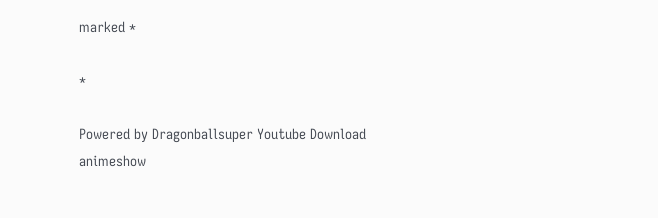marked *

*

Powered by Dragonballsuper Youtube Download animeshow